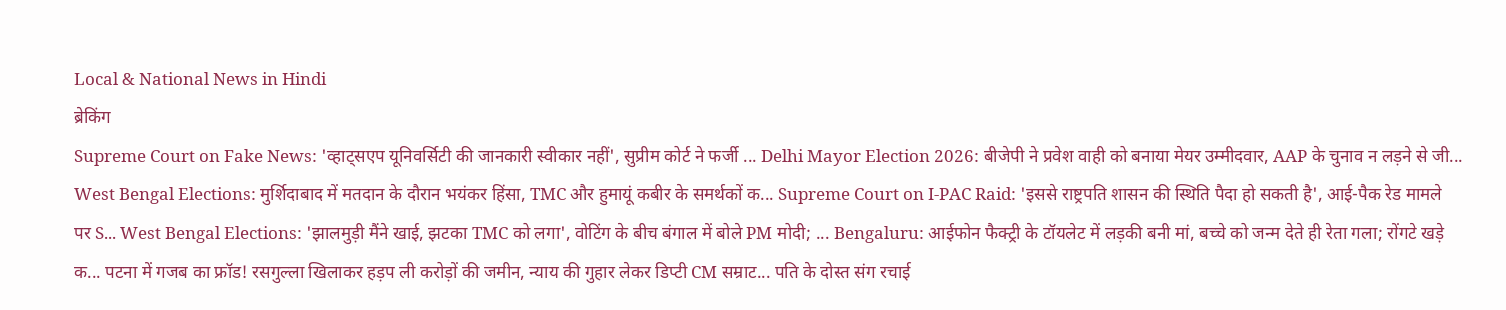Local & National News in Hindi
ब्रेकिंग
Supreme Court on Fake News: 'व्हाट्सएप यूनिवर्सिटी की जानकारी स्वीकार नहीं', सुप्रीम कोर्ट ने फर्जी ... Delhi Mayor Election 2026: बीजेपी ने प्रवेश वाही को बनाया मेयर उम्मीदवार, AAP के चुनाव न लड़ने से जी... West Bengal Elections: मुर्शिदाबाद में मतदान के दौरान भयंकर हिंसा, TMC और हुमायूं कबीर के समर्थकों क... Supreme Court on I-PAC Raid: 'इससे राष्ट्रपति शासन की स्थिति पैदा हो सकती है', आई-पैक रेड मामले पर S... West Bengal Elections: 'झालमुड़ी मैंने खाई, झटका TMC को लगा', वोटिंग के बीच बंगाल में बोले PM मोदी; ... Bengaluru: आईफोन फैक्ट्री के टॉयलेट में लड़की बनी मां, बच्चे को जन्म देते ही रेता गला; रोंगटे खड़े क... पटना में गजब का फ्रॉड! रसगुल्ला खिलाकर हड़प ली करोड़ों की जमीन, न्याय की गुहार लेकर डिप्टी CM सम्राट... पति के दोस्त संग रचाई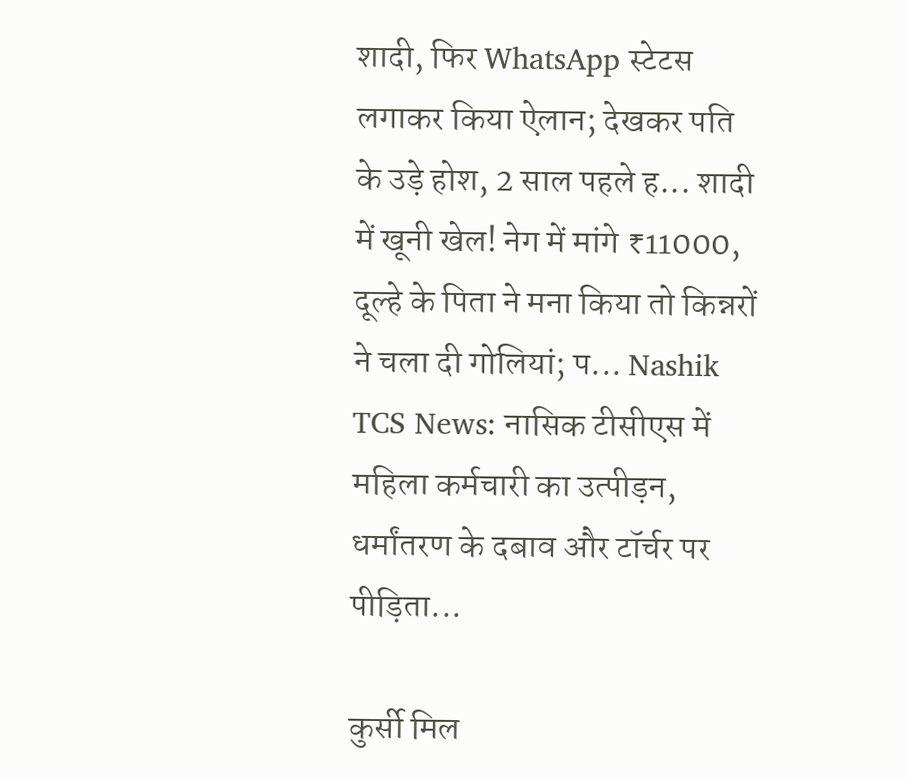शादी, फिर WhatsApp स्टेटस लगाकर किया ऐलान; देखकर पति के उड़े होश, 2 साल पहले ह... शादी में खूनी खेल! नेग में मांगे ₹11000, दूल्हे के पिता ने मना किया तो किन्नरों ने चला दी गोलियां; प... Nashik TCS News: नासिक टीसीएस में महिला कर्मचारी का उत्पीड़न, धर्मांतरण के दबाव और टॉर्चर पर पीड़िता...

कुर्सी मिल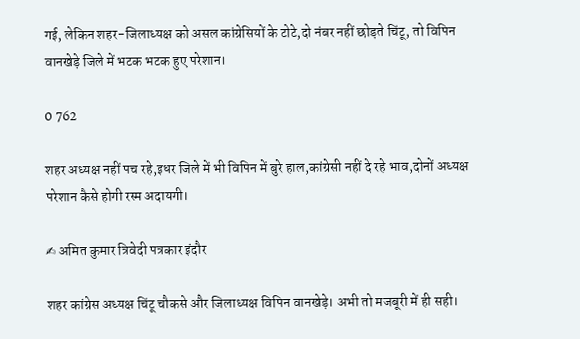गई, लेकिन शहर-जिलाध्यक्ष को असल कांग्रेसियों के टोटे,दो नंबर नहीं छोड़ते चिंटू, तो विपिन वानखेड़े जिले में भटक भटक हुए परेशान।

0 762

शहर अध्यक्ष नहीं पच रहे,इधर जिले में भी विपिन में बुरे हाल,कांग्रेसी नहीं दे रहे भाव,दोनों अध्यक्ष परेशान कैसे होगी रस्म अदायगी।

✍ अमित कुमार त्रिवेदी पत्रकार इंदौर

शहर कांग्रेस अध्यक्ष चिंटू चौकसे और जिलाध्यक्ष विपिन वानखेड़े। अभी तो मजबूरी में ही सही।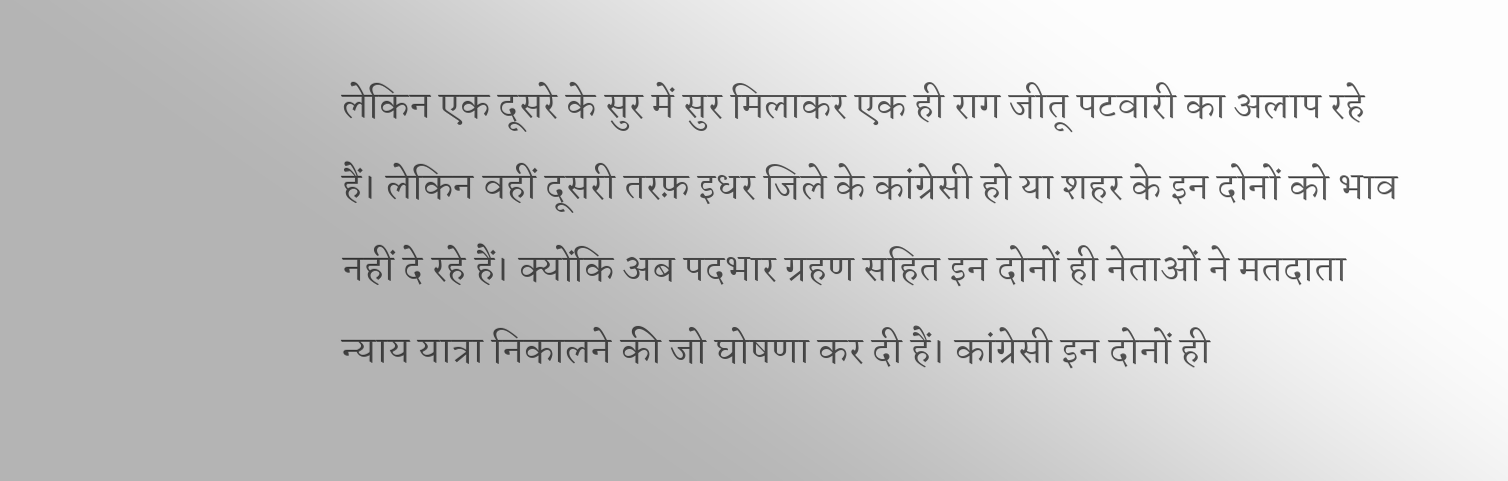लेकिन एक दूसरे के सुर में सुर मिलाकर एक ही राग जीतू पटवारी का अलाप रहे हैं। लेकिन वहीं दूसरी तरफ़ इधर जिले के कांग्रेसी हो या शहर के इन दोनों को भाव नहीं दे रहे हैं। क्योंकि अब पदभार ग्रहण सहित इन दोनों ही नेताओं ने मतदाता न्याय यात्रा निकालने की जो घोषणा कर दी हैं। कांग्रेसी इन दोनों ही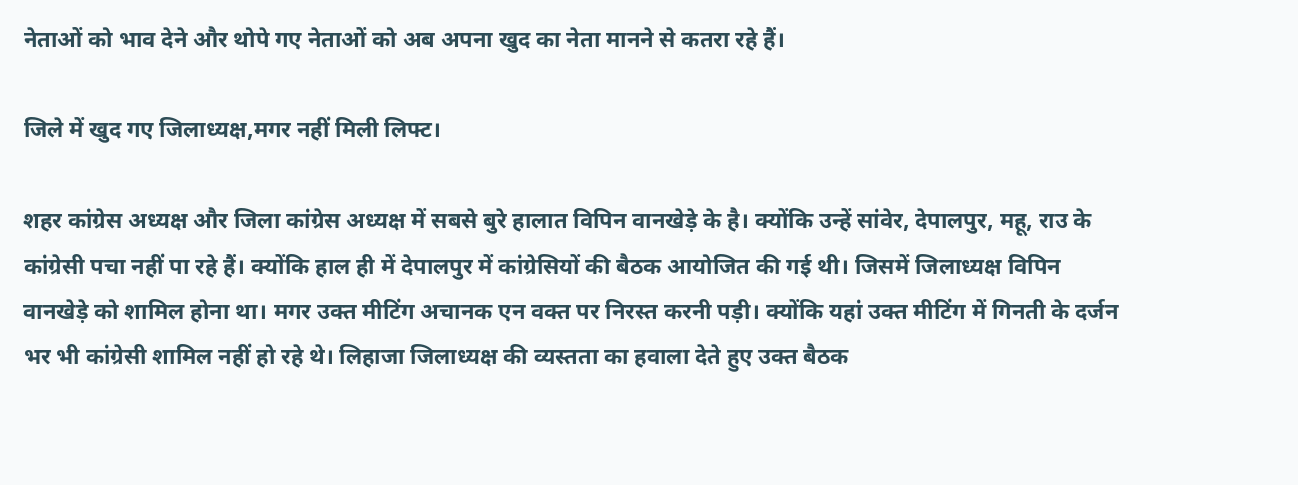नेताओं को भाव देने और थोपे गए नेताओं को अब अपना खुद का नेता मानने से कतरा रहे हैं।

जिले में खुद गए जिलाध्यक्ष,मगर नहीं मिली लिफ्ट।

शहर कांग्रेस अध्यक्ष और जिला कांग्रेस अध्यक्ष में सबसे बुरे हालात विपिन वानखेड़े के है। क्योंकि उन्हें सांवेर, देपालपुर, महू, राउ के कांग्रेसी पचा नहीं पा रहे हैं। क्योंकि हाल ही में देपालपुर में कांग्रेसियों की बैठक आयोजित की गई थी। जिसमें जिलाध्यक्ष विपिन वानखेड़े को शामिल होना था। मगर उक्त मीटिंग अचानक एन वक्त पर निरस्त करनी पड़ी। क्योंकि यहां उक्त मीटिंग में गिनती के दर्जन भर भी कांग्रेसी शामिल नहीं हो रहे थे। लिहाजा जिलाध्यक्ष की व्यस्तता का हवाला देते हुए उक्त बैठक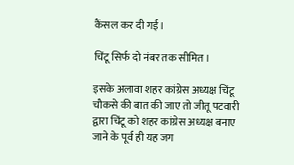कैंसल कर दी गई।

चिंटू सिर्फ दो नंबर तक सीमित।

इसके अलावा शहर कांग्रेस अध्यक्ष चिंटू चौकसे की बात की जाए तो जीतू पटवारी द्वारा चिंटू को शहर कांग्रेस अध्यक्ष बनाए जाने के पूर्व ही यह जग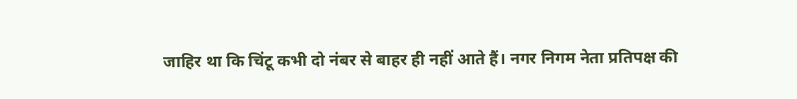जाहिर था कि चिंटू कभी दो नंबर से बाहर ही नहीं आते हैं। नगर निगम नेता प्रतिपक्ष की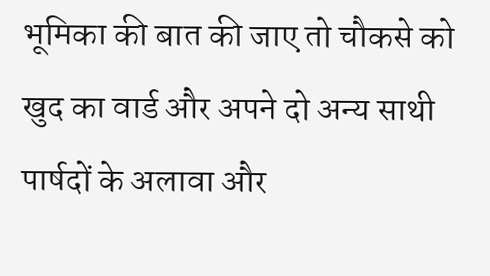भूमिका की बात की जाए तो चौकसे को खुद का वार्ड और अपने दो अन्य साथी पार्षदों के अलावा और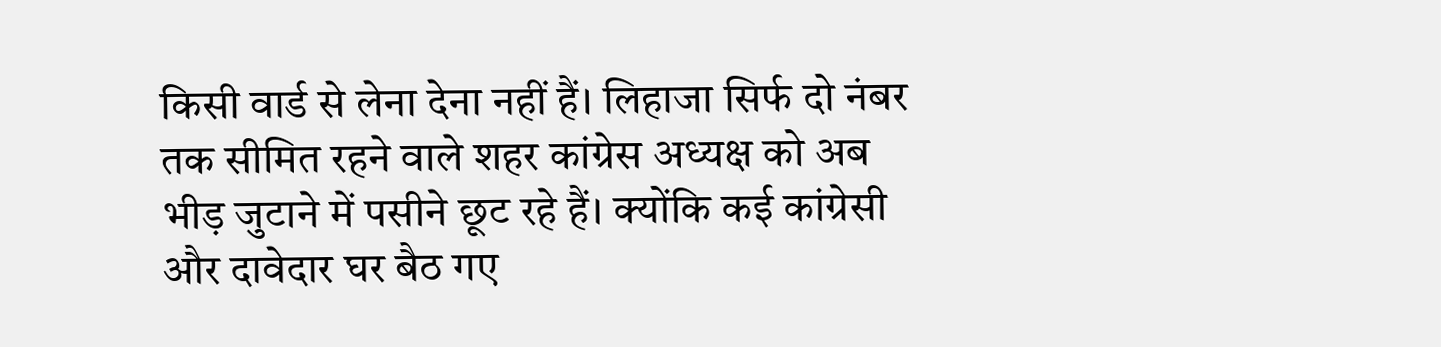किसी वार्ड से लेना देना नहीं हैं। लिहाजा सिर्फ दो नंबर तक सीमित रहने वाले शहर कांग्रेस अध्यक्ष को अब भीड़ जुटाने में पसीने छूट रहे हैं। क्योंकि कई कांग्रेसी और दावेदार घर बैठ गए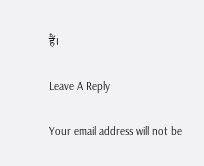हैं।

Leave A Reply

Your email address will not be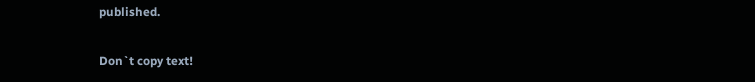published.

Don`t copy text!